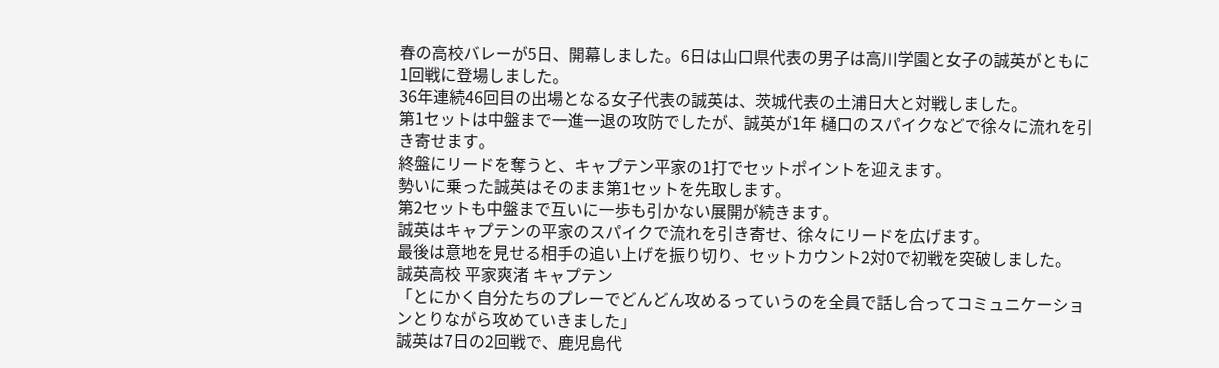春の高校バレーが5日、開幕しました。6日は山口県代表の男子は高川学園と女子の誠英がともに1回戦に登場しました。
36年連続46回目の出場となる女子代表の誠英は、茨城代表の土浦日大と対戦しました。
第1セットは中盤まで一進一退の攻防でしたが、誠英が1年 樋口のスパイクなどで徐々に流れを引き寄せます。
終盤にリードを奪うと、キャプテン平家の1打でセットポイントを迎えます。
勢いに乗った誠英はそのまま第1セットを先取します。
第2セットも中盤まで互いに一歩も引かない展開が続きます。
誠英はキャプテンの平家のスパイクで流れを引き寄せ、徐々にリードを広げます。
最後は意地を見せる相手の追い上げを振り切り、セットカウント2対0で初戦を突破しました。
誠英高校 平家爽渚 キャプテン
「とにかく自分たちのプレーでどんどん攻めるっていうのを全員で話し合ってコミュニケーションとりながら攻めていきました」
誠英は7日の2回戦で、鹿児島代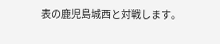表の鹿児島城西と対戦します。